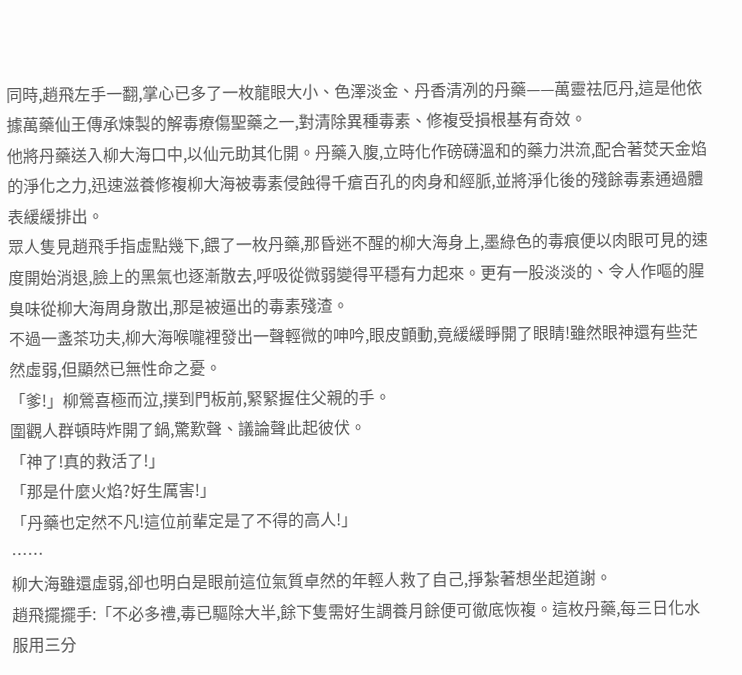同時,趙飛左手一翻,掌心已多了一枚龍眼大小、色澤淡金、丹香清冽的丹藥——萬靈祛厄丹,這是他依據萬藥仙王傳承煉製的解毒療傷聖藥之一,對清除異種毒素、修複受損根基有奇效。
他將丹藥送入柳大海口中,以仙元助其化開。丹藥入腹,立時化作磅礴溫和的藥力洪流,配合著焚天金焰的淨化之力,迅速滋養修複柳大海被毒素侵蝕得千瘡百孔的肉身和經脈,並將淨化後的殘餘毒素通過體表緩緩排出。
眾人隻見趙飛手指虛點幾下,餵了一枚丹藥,那昏迷不醒的柳大海身上,墨綠色的毒痕便以肉眼可見的速度開始消退,臉上的黑氣也逐漸散去,呼吸從微弱變得平穩有力起來。更有一股淡淡的、令人作嘔的腥臭味從柳大海周身散出,那是被逼出的毒素殘渣。
不過一盞茶功夫,柳大海喉嚨裡發出一聲輕微的呻吟,眼皮顫動,竟緩緩睜開了眼睛!雖然眼神還有些茫然虛弱,但顯然已無性命之憂。
「爹!」柳鶯喜極而泣,撲到門板前,緊緊握住父親的手。
圍觀人群頓時炸開了鍋,驚歎聲、議論聲此起彼伏。
「神了!真的救活了!」
「那是什麼火焰?好生厲害!」
「丹藥也定然不凡!這位前輩定是了不得的高人!」
……
柳大海雖還虛弱,卻也明白是眼前這位氣質卓然的年輕人救了自己,掙紮著想坐起道謝。
趙飛擺擺手:「不必多禮,毒已驅除大半,餘下隻需好生調養月餘便可徹底恢複。這枚丹藥,每三日化水服用三分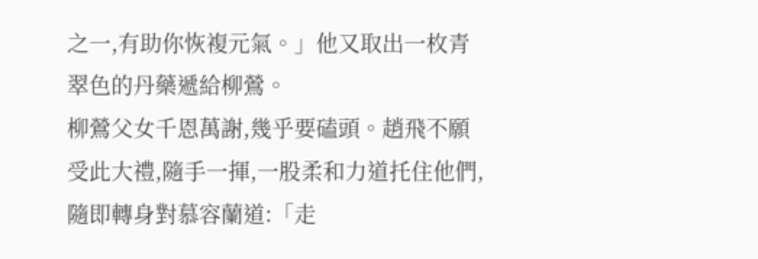之一,有助你恢複元氣。」他又取出一枚青翠色的丹藥遞給柳鶯。
柳鶯父女千恩萬謝,幾乎要磕頭。趙飛不願受此大禮,隨手一揮,一股柔和力道托住他們,隨即轉身對慕容蘭道:「走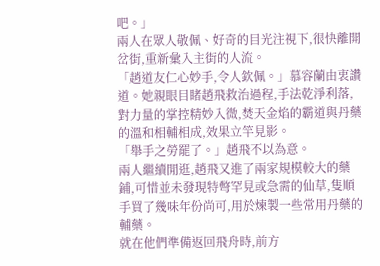吧。」
兩人在眾人敬佩、好奇的目光注視下,很快離開岔街,重新彙入主街的人流。
「趙道友仁心妙手,令人欽佩。」慕容蘭由衷讚道。她親眼目睹趙飛救治過程,手法乾淨利落,對力量的掌控精妙入微,焚天金焰的霸道與丹藥的溫和相輔相成,效果立竿見影。
「舉手之勞罷了。」趙飛不以為意。
兩人繼續閒逛,趙飛又進了兩家規模較大的藥鋪,可惜並未發現特彆罕見或急需的仙草,隻順手買了幾味年份尚可,用於煉製一些常用丹藥的輔藥。
就在他們準備返回飛舟時,前方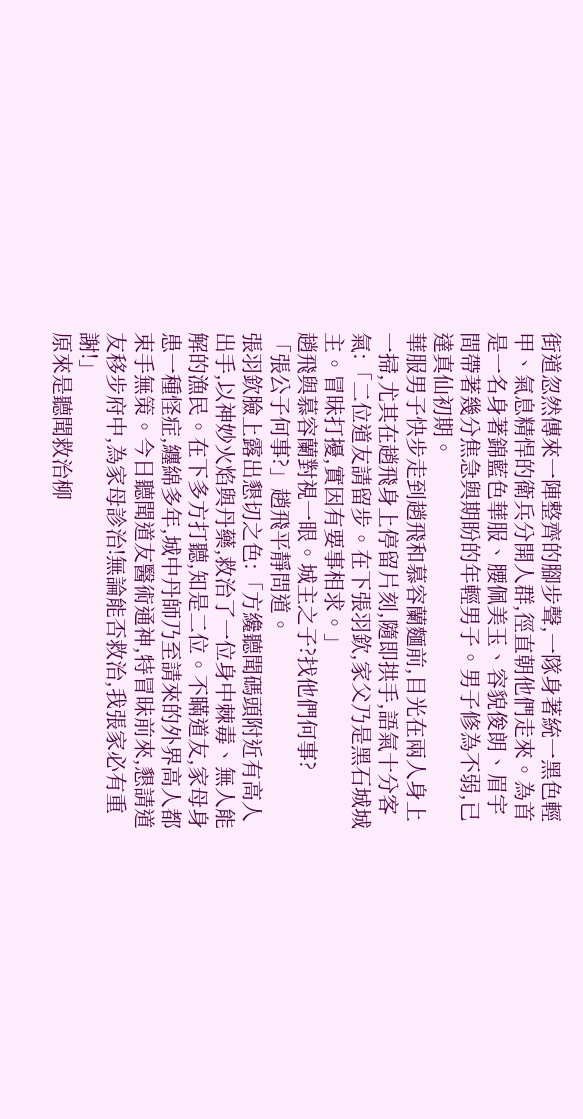街道忽然傳來一陣整齊的腳步聲,一隊身著統一黑色輕甲、氣息精悍的衛兵分開人群,徑直朝他們走來。為首是一名身著錦藍色華服、腰佩美玉、容貌俊朗、眉宇間帶著幾分焦急與期盼的年輕男子。男子修為不弱,已達真仙初期。
華服男子快步走到趙飛和慕容蘭麵前,目光在兩人身上一掃,尤其在趙飛身上停留片刻,隨即拱手,語氣十分客氣:「二位道友請留步。在下張羽欽,家父乃是黑石城城主。冒昧打擾,實因有要事相求。」
趙飛與慕容蘭對視一眼。城主之子?找他們何事?
「張公子何事?」趙飛平靜問道。
張羽欽臉上露出懇切之色:「方纔聽聞碼頭附近有高人出手,以神妙火焰與丹藥,救治了一位身中棘毒、無人能解的漁民。在下多方打聽,知是二位。不瞞道友,家母身患一種怪症,纏綿多年,城中丹師乃至請來的外界高人都束手無策。今日聽聞道友醫術通神,特冒昧前來,懇請道友移步府中,為家母診治!無論能否救治,我張家必有重謝!」
原來是聽聞救治柳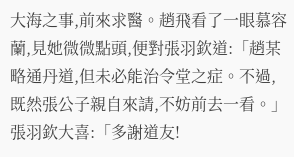大海之事,前來求醫。趙飛看了一眼慕容蘭,見她微微點頭,便對張羽欽道:「趙某略通丹道,但未必能治令堂之症。不過,既然張公子親自來請,不妨前去一看。」
張羽欽大喜:「多謝道友!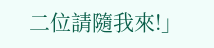二位請隨我來!」